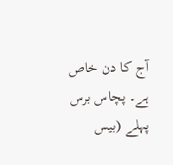آج کا دن خاص ہے۔ پچاس برس پہلے (بیس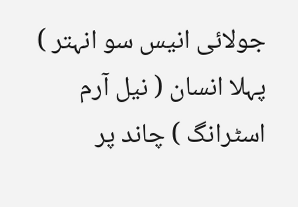جولائی انیس سو انہتر ) پہلا انسان ( نیل آرم اسٹرانگ ) چاند پر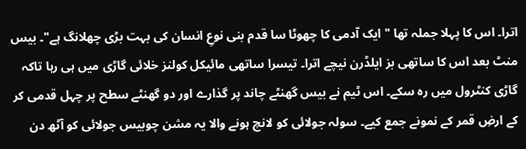اترا۔ اس کا پہلا جملہ تھا " ایک آدمی کا چھوٹا سا قدم بنی نوعِ انسان کی بہت بڑی چھلانگ ہے"۔ بیس منٹ بعد اس کا ساتھی بز ایلڈرن نیچے اترا۔ تیسرا ساتھی مائیکل کولنز خلائی گاڑی میں ہی رہا تاکہ گاڑی کنٹرول میں رہ سکے۔ اس ٹیم نے بیس گھنٹے چاند پر گذارے اور دو گھنٹے سطح پر چہل قدمی کر کے ارضِ قمر کے نمونے جمع کیے۔ سولہ جولائی کو لانچ ہونے والا یہ مشن چوبیس جولائی کو آٹھ دن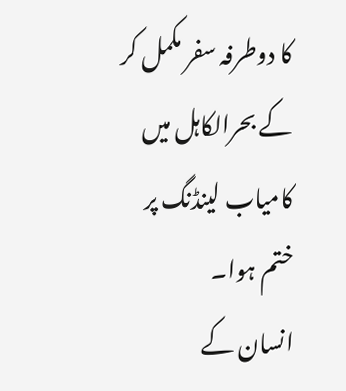کا دوطرفہ سفر مکمل کر کے بحرالکاہل میں کامیاب لینڈنگ پر ختم ہوا۔
انسان کے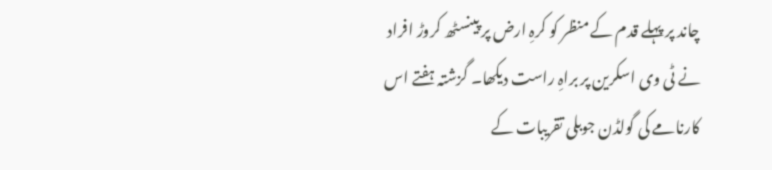چاند پر پہلے قدم کے منظر کو کرہِ ارض پر پینسٹھ کروڑ افراد نے ٹی وی اسکرین پر براہِ راست دیکھا۔ گزشتہ ہفتے اس کارنامے کی گولڈن جوبلی تقریبات کے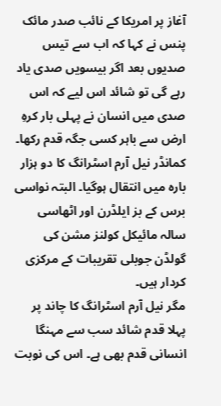آغاز پر امریکا کے نائب صدر مائک پنس نے کہا کہ اب سے تیس صدیوں بعد اگر بیسویں صدی یاد رہے گی تو شائد اس لیے کہ اس صدی میں انسان نے پہلی بار کرہِ ارض سے باہر کسی جگہ قدم رکھا۔ کمانڈر نیل آرم اسٹرانگ کا دو ہزار بارہ میں انتقال ہوگیا۔ البتہ نواسی برس کے بز ایلڈرن اور اٹھاسی سالہ مائیکل کولنز مشن کی گولڈن جوبلی تقریبات کے مرکزی کردار ہیں۔
مگر نیل آرم اسٹرانگ کا چاند پر پہلا قدم شائد سب سے مہنگا انسانی قدم بھی ہے۔ اس کی نوبت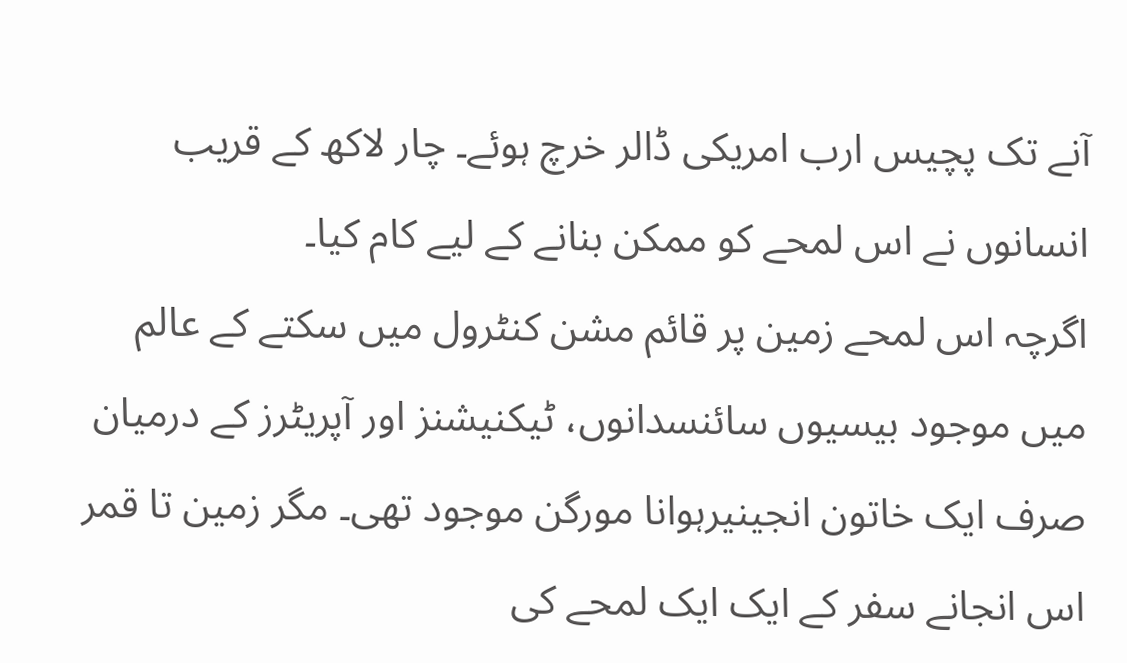آنے تک پچیس ارب امریکی ڈالر خرچ ہوئے۔ چار لاکھ کے قریب انسانوں نے اس لمحے کو ممکن بنانے کے لیے کام کیا۔
اگرچہ اس لمحے زمین پر قائم مشن کنٹرول میں سکتے کے عالم میں موجود بیسیوں سائنسدانوں، ٹیکنیشنز اور آپریٹرز کے درمیان صرف ایک خاتون انجینیرہوانا مورگن موجود تھی۔ مگر زمین تا قمر اس انجانے سفر کے ایک ایک لمحے کی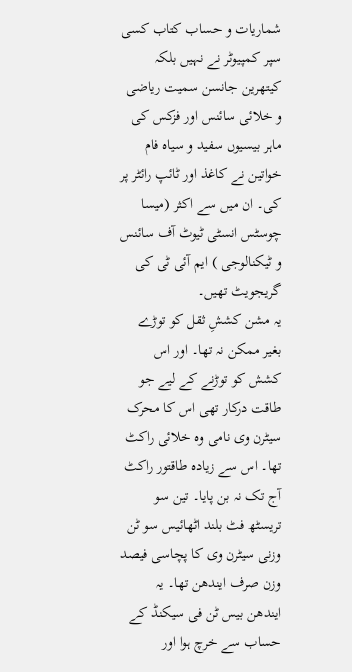شماریات و حساب کتاب کسی سپر کمپیوٹر نے نہیں بلکہ کیتھرین جانسن سمیت ریاضی و خلائی سائنس اور فزکس کی ماہر بیسیوں سفید و سیاہ فام خواتین نے کاغذ اور ٹائپ رائٹر پر کی۔ ان میں سے اکثر (میسا چوسٹس انسٹی ٹیوٹ آف سائنس و ٹیکنالوجی ) ایم آئی ٹی کی گریجویٹ تھیں۔
یہ مشن کششِ ثقل کو توڑے بغیر ممکن نہ تھا۔ اور اس کشش کو توڑنے کے لیے جو طاقت درکار تھی اس کا محرک سیٹرن وی نامی وہ خلائی راکٹ تھا۔ اس سے زیادہ طاقتور راکٹ آج تک نہ بن پایا۔ تین سو تریسٹھ فٹ بلند اٹھائیس سو ٹن وزنی سیٹرن وی کا پچاسی فیصد وزن صرف ایندھن تھا۔ یہ ایندھن بیس ٹن فی سیکنڈ کے حساب سے خرچ ہوا اور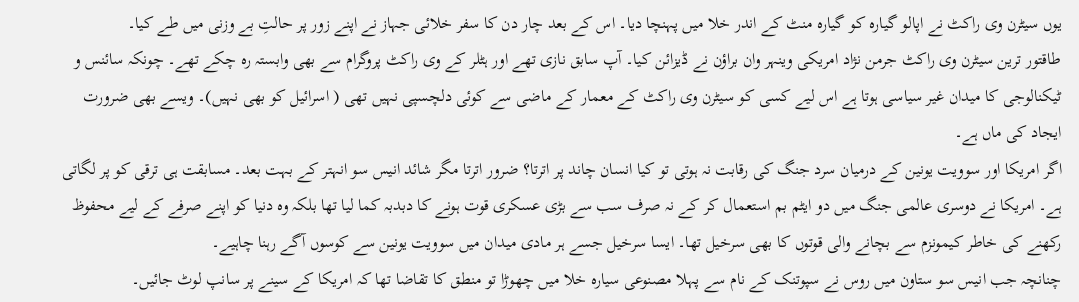یوں سیٹرن وی راکٹ نے اپالو گیارہ کو گیارہ منٹ کے اندر خلا میں پہنچا دیا۔ اس کے بعد چار دن کا سفر خلائی جہاز نے اپنے زور پر حالتِ بے وزنی میں طے کیا۔
طاقتور ترین سیٹرن وی راکٹ جرمن نژاد امریکی وینہر وان براؤن نے ڈیزائن کیا۔ آپ سابق نازی تھے اور ہٹلر کے وی راکٹ پروگرام سے بھی وابستہ رہ چکے تھے۔ چونکہ سائنس و ٹیکنالوجی کا میدان غیر سیاسی ہوتا ہے اس لیے کسی کو سیٹرن وی راکٹ کے معمار کے ماضی سے کوئی دلچسپی نہیں تھی ( اسرائیل کو بھی نہیں)۔ ویسے بھی ضرورت ایجاد کی ماں ہے۔
اگر امریکا اور سوویت یونین کے درمیان سرد جنگ کی رقابت نہ ہوتی تو کیا انسان چاند پر اترتا؟ ضرور اترتا مگر شائد انیس سو انہتر کے بہت بعد۔ مسابقت ہی ترقی کو پر لگاتی ہے۔ امریکا نے دوسری عالمی جنگ میں دو ایٹم بم استعمال کر کے نہ صرف سب سے بڑی عسکری قوت ہونے کا دبدبہ کما لیا تھا بلکہ وہ دنیا کو اپنے صرفے کے لیے محفوظ رکھنے کی خاطر کیمونزم سے بچانے والی قوتوں کا بھی سرخیل تھا۔ ایسا سرخیل جسے ہر مادی میدان میں سوویت یونین سے کوسوں آگے رہنا چاہیے۔
چنانچہ جب انیس سو ستاون میں روس نے سپوتنک کے نام سے پہلا مصنوعی سیارہ خلا میں چھوڑا تو منطق کا تقاضا تھا کہ امریکا کے سینے پر سانپ لوٹ جائیں۔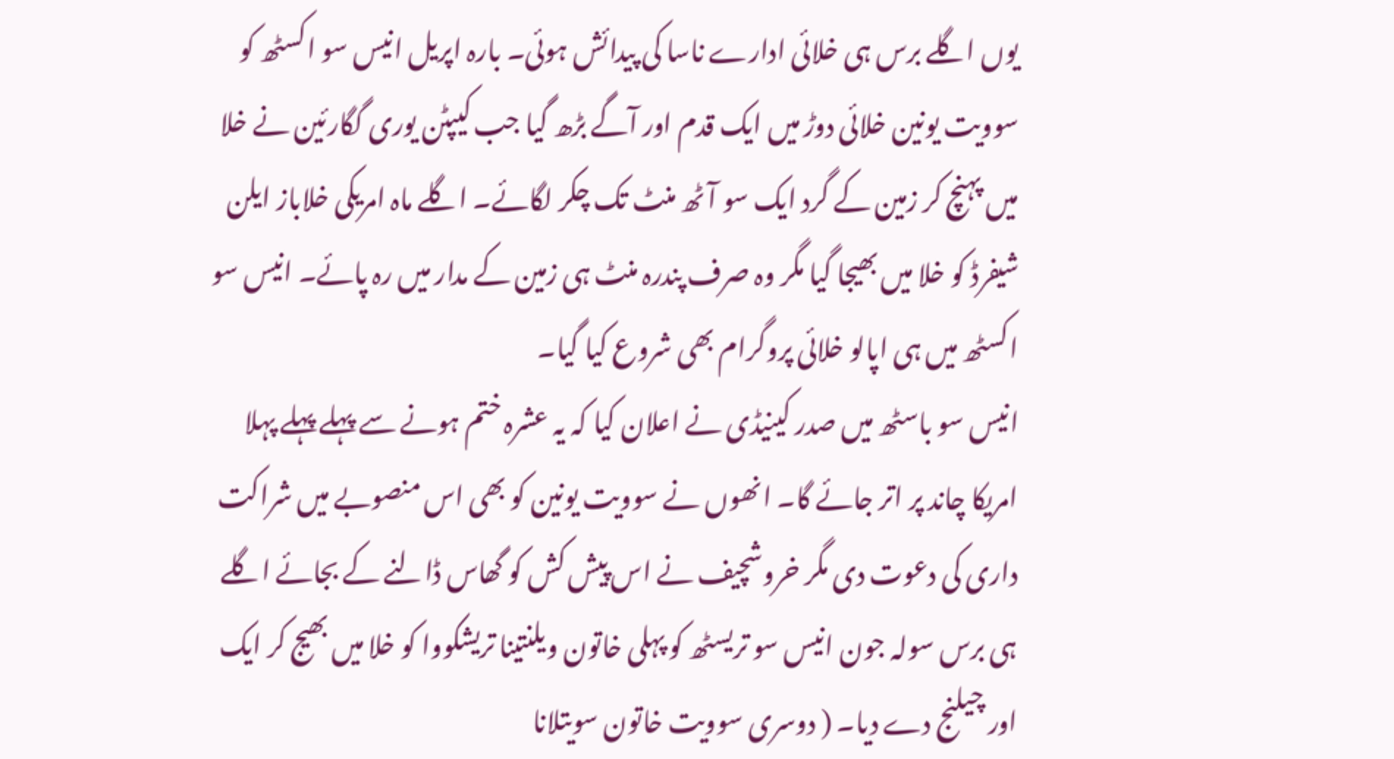یوں اگلے برس ہی خلائی ادارے ناسا کی پیدائش ہوئی۔ بارہ اپریل انیس سو اکسٹھ کو سوویت یونین خلائی دوڑ میں ایک قدم اور آگے بڑھ گیا جب کیپٹن یوری گگارئین نے خلا میں پہنچ کر زمین کے گرد ایک سو آٹھ منٹ تک چکر لگائے۔ اگلے ماہ امریکی خلاباز ایلن شیفرڈ کو خلا میں بھیجا گیا مگر وہ صرف پندرہ منٹ ہی زمین کے مدار میں رہ پائے۔ انیس سو اکسٹھ میں ہی اپالو خلائی پروگرام بھی شروع کیا گیا۔
انیس سو باسٹھ میں صدر کینیڈی نے اعلان کیا کہ یہ عشرہ ختم ہونے سے پہلے پہلے پہلا امریکا چاند پر اتر جائے گا۔ انھوں نے سوویت یونین کو بھی اس منصوبے میں شراکت داری کی دعوت دی مگر خروشچیف نے اس پیش کش کو گھاس ڈالنے کے بجائے اگلے ہی برس سولہ جون انیس سو تریسٹھ کو پہلی خاتون ویلنتینا تریشکووا کو خلا میں بھیج کر ایک اور چیلنج دے دیا۔ ( دوسری سوویت خاتون سویتلانا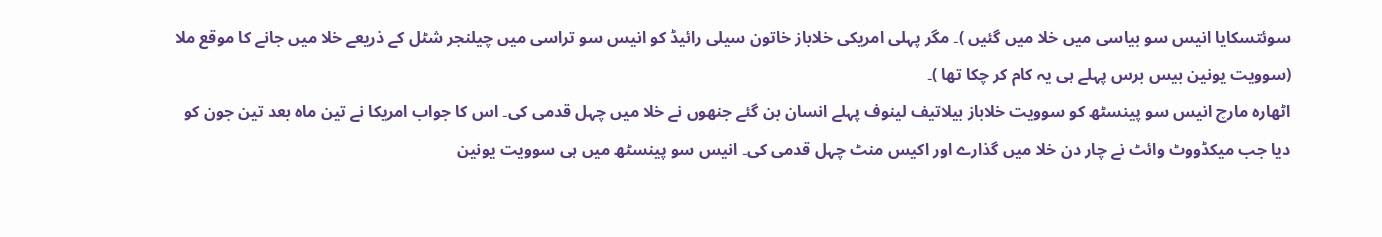سوئتسکایا انیس سو بیاسی میں خلا میں گئیں )۔ مگر پہلی امریکی خلاباز خاتون سیلی رائیڈ کو انیس سو تراسی میں چیلنجر شٹل کے ذریعے خلا میں جانے کا موقع ملا (سوویت یونین بیس برس پہلے ہی یہ کام کر چکا تھا )۔
اٹھارہ مارچ انیس سو پینسٹھ کو سوویت خلاباز بیلاتیف لینوف پہلے انسان بن گئے جنھوں نے خلا میں چہل قدمی کی۔ اس کا جواب امریکا نے تین ماہ بعد تین جون کو دیا جب میکڈووٹ وائٹ نے چار دن خلا میں گذارے اور اکیس منٹ چہل قدمی کی۔ انیس سو پینسٹھ میں ہی سوویت یونین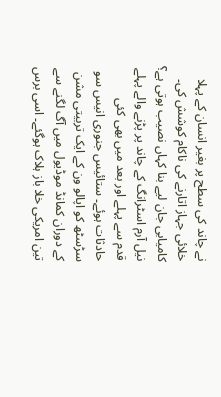نے چاند کی سطح پر بغیر انسان کے پہلا خلائی جہاز اتارنے کی ناکام کوشش کی۔
کامیابی جان لیے بنا کہاں نصیب ہوتی ہے؟ نیل آرم اسٹرانگ کے چاند پر پڑنے والے پہلے قدم سے پہلے اور بعد میں بھی کئی حادثات ہوئے۔ ستائیس جنوری انیس سو سڑسٹھ کو اپالو ون کے ایک تربیتی مشن کے دوران کمانڈ موڈیول میں آگ لگنے سے تین امریکی خلا باز ہلاک ہوگئے۔ اسی برس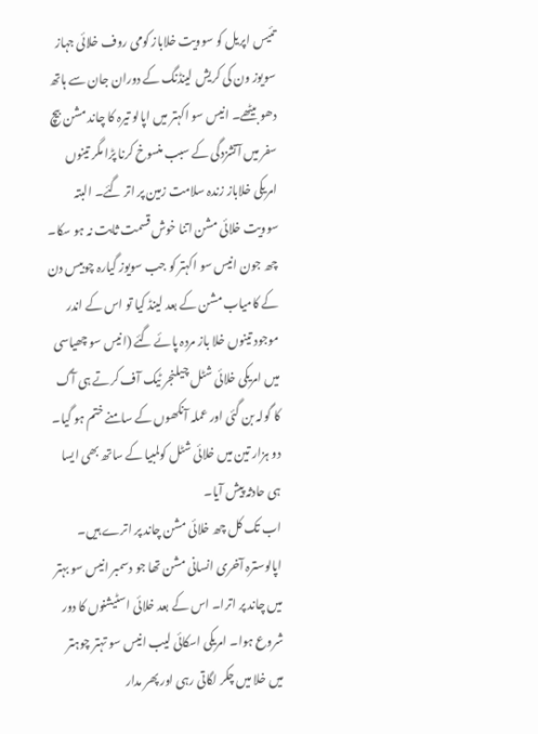تئیس اپریل کو سوویت خلاباز کومی روف خلائی جہاز سویوز ون کی کریش لینڈنگ کے دوران جان سے ہاتھ دھو بیٹھے۔ انیس سو اکہتر میں اپالو تیرہ کا چاند مشن بیچ سفر میں آتشزدگی کے سبب منسوخ کرنا پڑا مگر تینوں امریکی خلاباز زندہ سلامت زمین پر اتر گئے۔ البتہ سوویت خلائی مشن اتنا خوش قسمت ثابت نہ ہو سکا۔ چھ جون انیس سو اکہتر کو جب سویوز گیارہ چوبیس دن کے کامیاب مشن کے بعد لینڈ کیا تو اس کے اندر موجود تینوں خلا باز مردہ پائے گئے (انیس سو چھیاسی میں امریکی خلائی شٹل چیلنجر ٹیک آف کرتے ہی آگ کا گولہ بن گئی اور عملہ آنکھوں کے سامنے ختم ہو گیا۔ دو ہزار تین میں خلائی شٹل کولمبیا کے ساتھ بھی ایسا ہی حادثہ پیش آیا۔
اب تک کل چھ خلائی مشن چاند پر اترے ہیں۔ اپالوسترہ آخری انسانی مشن تھا جو دسمبر انیس سو بہتر میں چاند پر اترا۔ اس کے بعد خلائی اسٹیشنوں کا دور شروع ہوا۔ امریکی اسکائی لیب انیس سو تہتر چوہتر میں خلا میں چکر لگاتی رہی اور پھر مدار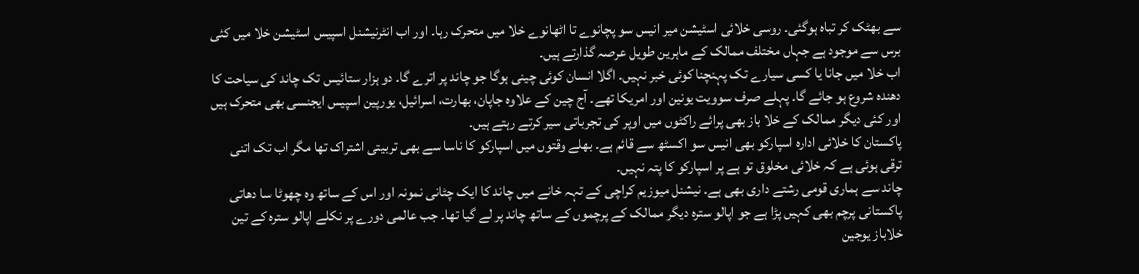سے بھٹک کر تباہ ہوگئی۔ روسی خلائی اسٹیشن میر انیس سو پچانوے تا اٹھانوے خلا میں متحرک رہا۔ اور اب انٹرنیشنل اسپیس اسٹیشن خلا میں کئی برس سے موجود ہے جہاں مختلف ممالک کے ماہرین طویل عرصہ گذارتے ہیں۔
اب خلا میں جانا یا کسی سیارے تک پہنچنا کوئی خبر نہیں۔ اگلا انسان کوئی چینی ہوگا جو چاند پر اترے گا۔ دو ہزار ستائیس تک چاند کی سیاحت کا دھندہ شروع ہو جائے گا۔ پہلے صرف سوویت یونین اور امریکا تھے۔ آج چین کے علاوہ جاپان، بھارت، اسرائیل، یورپین اسپیس ایجنسی بھی متحرک ہیں اور کئی دیگر ممالک کے خلا باز بھی پرائے راکٹوں میں اوپر کی تجرباتی سیر کرتے رہتے ہیں۔
پاکستان کا خلائی ادارہ اسپارکو بھی انیس سو اکسٹھ سے قائم ہے۔ بھلے وقتوں میں اسپارکو کا ناسا سے بھی تربیتی اشتراک تھا مگر اب تک اتنی ترقی ہوئی ہے کہ خلائی مخلوق تو ہے پر اسپارکو کا پتہ نہیں۔
چاند سے ہماری قومی رشتے داری بھی ہے۔ نیشنل میوزیم کراچی کے تہہ خانے میں چاند کا ایک چٹانی نمونہ اور اس کے ساتھ وہ چھوٹا سا دھاتی پاکستانی پرچم بھی کہیں پڑا ہے جو اپالو سترہ دیگر ممالک کے پرچموں کے ساتھ چاند پر لے گیا تھا۔ جب عالمی دورے پر نکلے اپالو سترہ کے تین خلاباز یوجین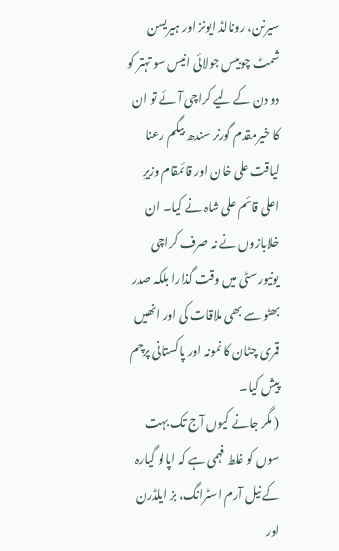سیرنن، رونالڈ ایونز اور ہیریسن شمٹ چوبیس جولائی انیس سو تہتر کو دو دن کے لیے کراچی آئے تو ان کا خیرمقدم گورنر سندھ بیگم رعنا لیاقت علی خان اور قائمقام وزیرِ اعلی قائم علی شاہ نے کیا۔ ان خلابازوں نے نہ صرف کراچی یونیورسٹی میں وقت گذارا بلکہ صدر بھٹو سے بھی ملاقات کی اور انھیں قمری چٹان کا نمونہ اور پاکستانی پرچم پیش کیا۔
( مگر جانے کیوں آج تک بہت سوں کو غلط فہمی ہے کہ اپالو گیارہ کے نیل آرم اسٹرانگ، بز ایلڈرن اور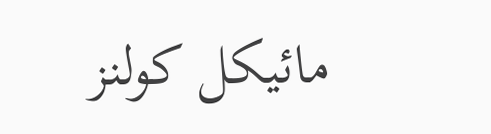مائیکل کولنز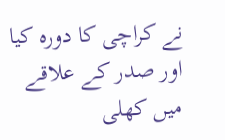نے کراچی کا دورہ کیا اور صدر کے علاقے میں کھلی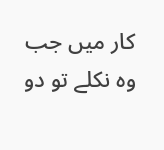کار میں جب وہ نکلے تو دو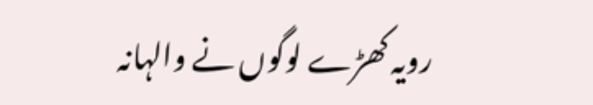رویہ کھڑے لوگوں نے والہانہ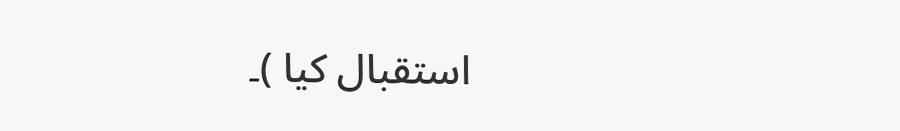استقبال کیا )۔